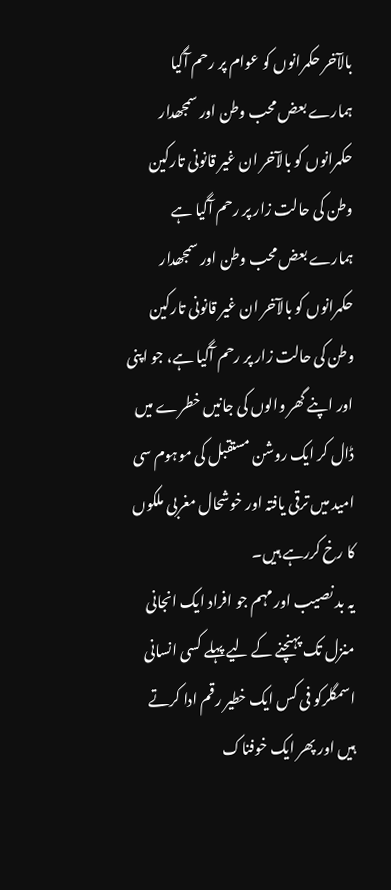بالآخر حکمرانوں کو عوام پر رحم آگیا
ہمارے بعض محب وطن اور سمجھدار حکمرانوں کو بالآخر ان غیر قانونی تارکین وطن کی حالت زار پر رحم آگیا ہے
ہمارے بعض محب وطن اور سمجھدار حکمرانوں کو بالآخر ان غیر قانونی تارکین وطن کی حالت زار پر رحم آگیا ہے، جو اپنی اور اپنے گھر والوں کی جانیں خطرے میں ڈال کر ایک روشن مستقبل کی موہوم سی امید میں ترقی یافتہ اور خوشحال مغربی ملکوں کا رخ کررہے ہیں۔
یہ بد نصیب اور مہم جو افراد ایک انجانی منزل تک پہنچنے کے لیے پہلے کسی انسانی اسمگلرکو فی کس ایک خطیر رقم ادا کرتے ہیں اور پھر ایک خوفناک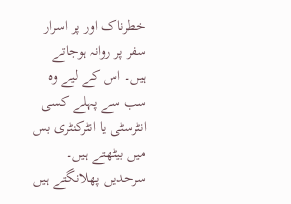خطرناک اور پر اسرار سفر پر روانہ ہوجاتے ہیں۔ اس کے لیے وہ سب سے پہلے کسی انٹرسٹی یا انٹرکنٹری بس میں بیٹھتے ہیں۔ سرحدیں پھلانگتے ہیں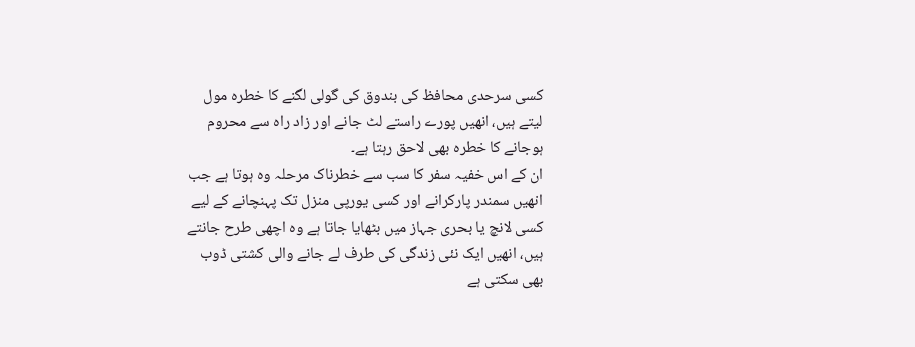کسی سرحدی محافظ کی بندوق کی گولی لگنے کا خطرہ مول لیتے ہیں، انھیں پورے راستے لٹ جانے اور زاد راہ سے محروم ہوجانے کا خطرہ بھی لاحق رہتا ہے۔
ان کے اس خفیہ سفر کا سب سے خطرناک مرحلہ وہ ہوتا ہے جب انھیں سمندر پارکرانے اور کسی یورپی منزل تک پہنچانے کے لیے کسی لانچ یا بحری جہاز میں بٹھایا جاتا ہے وہ اچھی طرح جانتے ہیں، انھیں ایک نئی زندگی کی طرف لے جانے والی کشتی ڈوب بھی سکتی ہے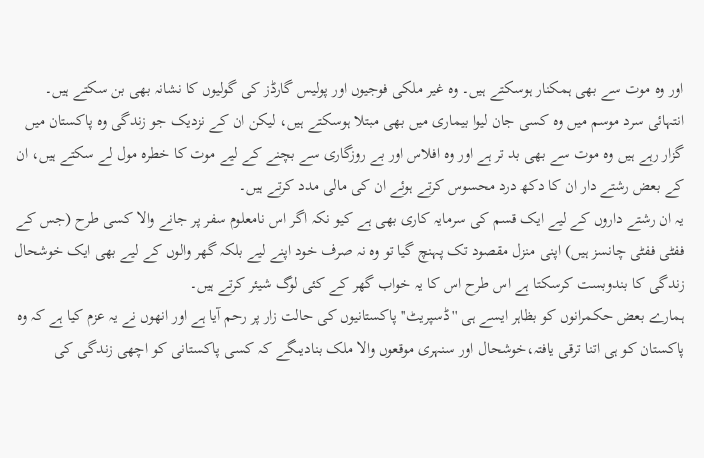اور وہ موت سے بھی ہمکنار ہوسکتے ہیں۔ وہ غیر ملکی فوجیوں اور پولیس گارڈز کی گولیوں کا نشانہ بھی بن سکتے ہیں۔
انتہائی سرد موسم میں وہ کسی جان لیوا بیماری میں بھی مبتلا ہوسکتے ہیں، لیکن ان کے نزدیک جو زندگی وہ پاکستان میں گزار رہے ہیں وہ موت سے بھی بد تر ہے اور وہ افلاس اور بے روزگاری سے بچنے کے لیے موت کا خطرہ مول لے سکتے ہیں، ان کے بعض رشتے دار ان کا دکھ درد محسوس کرتے ہوئے ان کی مالی مدد کرتے ہیں۔
یہ ان رشتے داروں کے لیے ایک قسم کی سرمایہ کاری بھی ہے کیو نکہ اگر اس نامعلوم سفر پر جانے والا کسی طرح (جس کے ففٹی ففٹی چانسز ہیں) اپنی منزل مقصود تک پہنچ گیا تو وہ نہ صرف خود اپنے لیے بلکہ گھر والوں کے لیے بھی ایک خوشحال زندگی کا بندوبست کرسکتا ہے اس طرح اس کا یہ خواب گھر کے کئی لوگ شیئر کرتے ہیں۔
ہمارے بعض حکمرانوں کو بظاہر ایسے ہی ''ڈسپریٹ'' پاکستانیوں کی حالت زار پر رحم آیا ہے اور انھوں نے یہ عزم کیا ہے کہ وہ پاکستان کو ہی اتنا ترقی یافتہ،خوشحال اور سنہری موقعوں والا ملک بنادیںگے کہ کسی پاکستانی کو اچھی زندگی کی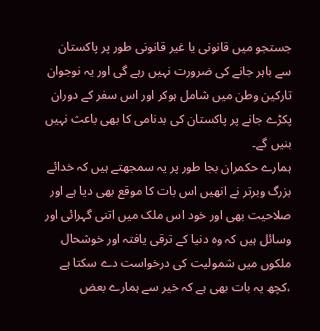جستجو میں قانونی یا غیر قانونی طور پر پاکستان سے باہر جانے کی ضرورت نہیں رہے گی اور یہ نوجوان تارکین وطن میں شامل ہوکر اور اس سفر کے دوران پکڑے جانے پر پاکستان کی بدنامی کا بھی باعث نہیں بنیں گے۔
ہمارے حکمران بجا طور پر یہ سمجھتے ہیں کہ خدائے بزرگ وبرتر نے انھیں اس بات کا موقع بھی دیا ہے اور صلاحیت بھی اور خود اس ملک میں اتنی گہرائی اور وسائل ہیں کہ وہ دنیا کے ترقی یافتہ اور خوشحال ملکوں میں شمولیت کی درخواست دے سکتا ہے ،کچھ یہ بات بھی ہے کہ خیر سے ہمارے بعض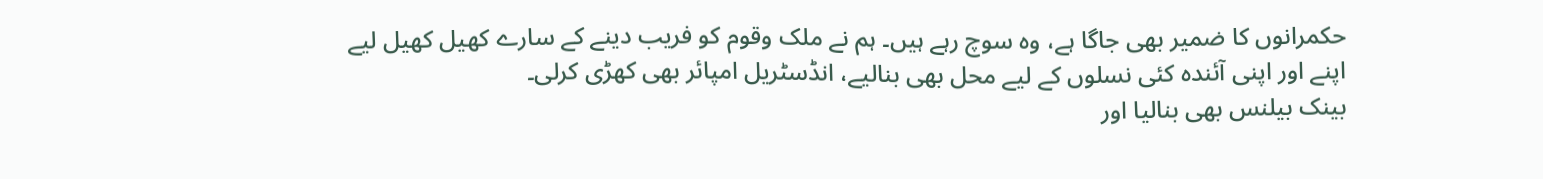حکمرانوں کا ضمیر بھی جاگا ہے، وہ سوچ رہے ہیں۔ ہم نے ملک وقوم کو فریب دینے کے سارے کھیل کھیل لیے اپنے اور اپنی آئندہ کئی نسلوں کے لیے محل بھی بنالیے، انڈسٹریل امپائر بھی کھڑی کرلی۔
بینک بیلنس بھی بنالیا اور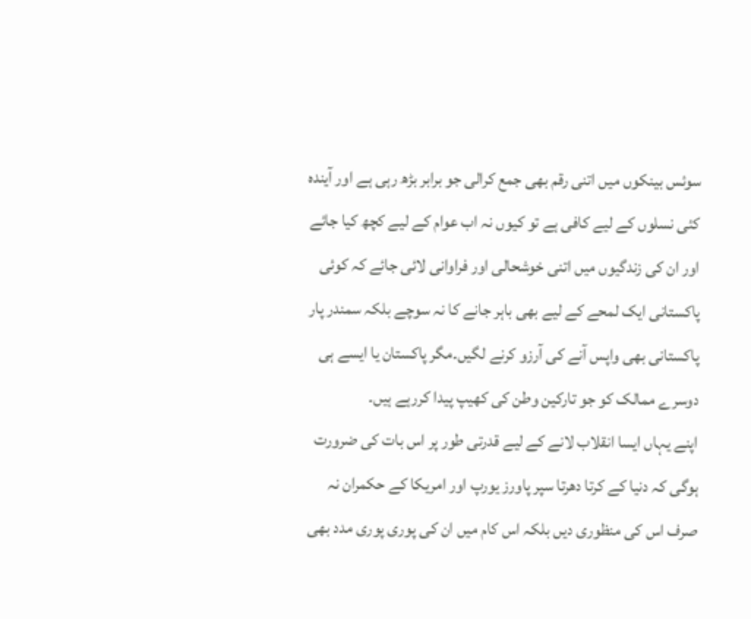سوئس بینکوں میں اتنی رقم بھی جمع کرالی جو برابر بڑھ رہی ہے اور آیندہ کئی نسلوں کے لیے کافی ہے تو کیوں نہ اب عوام کے لیے کچھ کیا جائے اور ان کی زندگیوں میں اتنی خوشحالی اور فراوانی لائی جائے کہ کوئی پاکستانی ایک لمحے کے لیے بھی باہر جانے کا نہ سوچے بلکہ سمندر پار پاکستانی بھی واپس آنے کی آرزو کرنے لگیں۔مگر پاکستان یا ایسے ہی دوسرے ممالک کو جو تارکین وطن کی کھیپ پیدا کررہے ہیں۔
اپنے یہاں ایسا انقلاب لانے کے لیے قدرتی طور پر اس بات کی ضرورت ہوگی کہ دنیا کے کرتا دھرتا سپر پاورز یورپ اور امریکا کے حکمران نہ صرف اس کی منظوری دیں بلکہ اس کام میں ان کی پوری پوری مدد بھی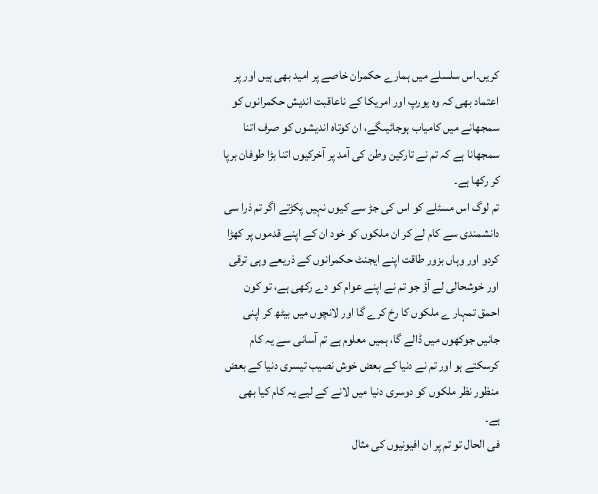کریں۔اس سلسلے میں ہمارے حکمران خاصے پر امید بھی ہیں اور پر اعتماد بھی کہ وہ یورپ اور امریکا کے ناعاقبت اندیش حکمرانوں کو سمجھانے میں کامیاب ہوجائیںگے، ان کوتاہ اندیشوں کو صرف اتنا سمجھانا ہے کہ تم نے تارکین وطن کی آمد پر آخرکیوں اتنا بڑا طوفان برپا کر رکھا ہے۔
تم لوگ اس مسئلے کو اس کی جڑ سے کیوں نہیں پکڑتے اگر تم ذرا سی دانشمندی سے کام لے کر ان ملکوں کو خود ان کے اپنے قدموں پر کھڑا کردو اور وہاں بزور طاقت اپنے ایجنٹ حکمرانوں کے ذریعے وہی ترقی اور خوشحالی لے آؤ جو تم نے اپنے عوام کو دے رکھی ہے، تو کون احمق تمہار ے ملکوں کا رخ کرے گا اور لانچوں میں بیٹھ کر اپنی جانیں جوکھوں میں ڈالے گا، ہمیں معلوم ہے تم آسانی سے یہ کام کرسکتے ہو اور تم نے دنیا کے بعض خوش نصیب تیسری دنیا کے بعض منظور نظر ملکوں کو دوسری دنیا میں لانے کے لیے یہ کام کیا بھی ہے۔
فی الحال تو تم پر ان افیونیوں کی مثال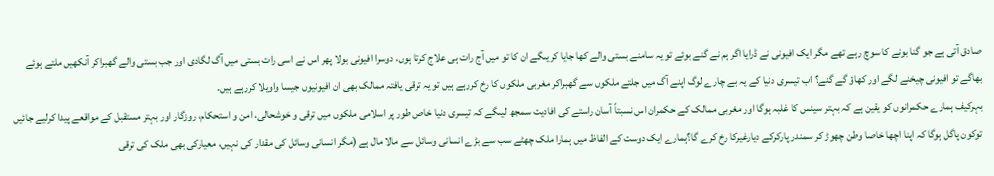صادق آتی ہے جو گنا بونے کا سوچ رہے تھے مگر ایک افیونی نے ڈرایا اگر ہم نے گنے بوئے تو یہ سامنے بستی والے کھا جایا کریںگے ان کا تو میں آج رات ہی علاج کرتا ہوں، دوسرا افیونی بولا پھر اس نے اسی رات بستی میں آگ لگادی اور جب بستی والے گھبراکر آنکھیں ملتے ہوئے بھاگے تو افیونی چیخنے لگے اور کھاؤ گے گنے؟ اب تیسری دنیا کے یہ بے چارے لوگ اپنے آگ میں جلتے ملکوں سے گھبراکر مغربی ملکوں کا رخ کررہے ہیں تو یہ ترقی یافتہ ممالک بھی ان افیونیوں جیسا واویلا کررہے ہیں۔
بہرکیف ہمارے حکمرانوں کو یقین ہے کہ بہتر سینس کا غلبہ ہوگا اور مغربی ممالک کے حکمران اس نسبتاً آسان راستے کی افادیت سمجھ لیںگے کہ تیسری دنیا خاص طور پر اسلامی ملکوں میں ترقی و خوشحالی، امن و استحکام، روزگار اور بہتر مستقبل کے مواقعے پیدا کرلیے جائیں توکون پاگل ہوگا کہ اپنا اچھا خاصا وطن چھوڑ کر سمندر پارکرکے دیارغیرکا رخ کرے گا؟ہمارے ایک دوست کے الفاظ میں ہمارا ملک چھٹے سب سے بڑے انسانی وسائل سے مالا مال ہے (مگر انسانی وسائل کی مقدار کی نہیں، معیارکی بھی ملک کی ترقی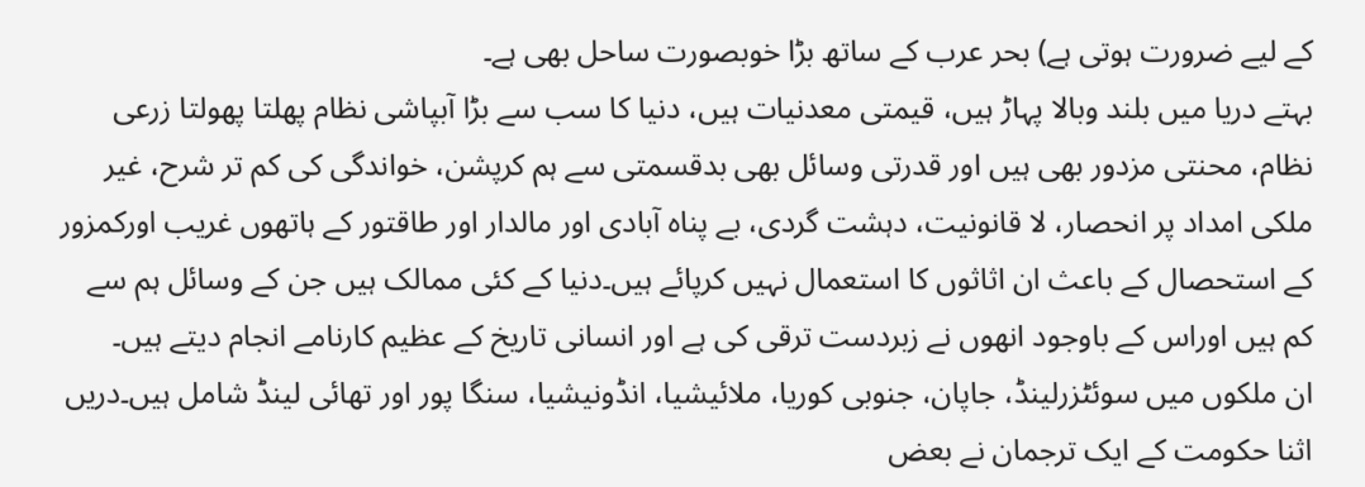کے لیے ضرورت ہوتی ہے) بحر عرب کے ساتھ بڑا خوبصورت ساحل بھی ہے۔
بہتے دریا میں بلند وبالا پہاڑ ہیں، قیمتی معدنیات ہیں، دنیا کا سب سے بڑا آبپاشی نظام پھلتا پھولتا زرعی نظام، محنتی مزدور بھی ہیں اور قدرتی وسائل بھی بدقسمتی سے ہم کرپشن، خواندگی کی کم تر شرح، غیر ملکی امداد پر انحصار، لا قانونیت، دہشت گردی، بے پناہ آبادی اور مالدار اور طاقتور کے ہاتھوں غریب اورکمزور کے استحصال کے باعث ان اثاثوں کا استعمال نہیں کرپائے ہیں۔دنیا کے کئی ممالک ہیں جن کے وسائل ہم سے کم ہیں اوراس کے باوجود انھوں نے زبردست ترقی کی ہے اور انسانی تاریخ کے عظیم کارنامے انجام دیتے ہیں۔
ان ملکوں میں سوئٹزرلینڈ، جاپان، جنوبی کوریا، ملائیشیا، انڈونیشیا، سنگا پور اور تھائی لینڈ شامل ہیں۔دریں اثنا حکومت کے ایک ترجمان نے بعض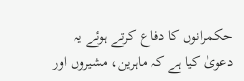حکمرانوں کا دفاع کرتے ہوئے یہ دعویٰ کیا ہے کہ ماہرین، مشیروں اور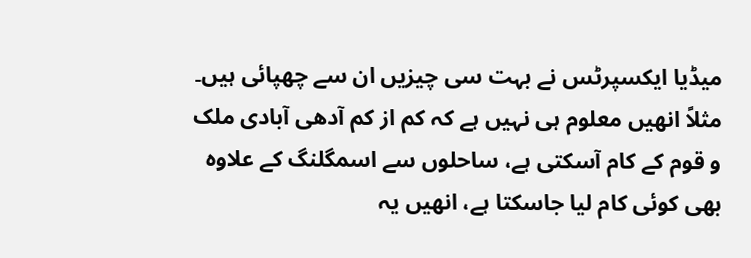میڈیا ایکسپرٹس نے بہت سی چیزیں ان سے چھپائی ہیں۔
مثلاً انھیں معلوم ہی نہیں ہے کہ کم از کم آدھی آبادی ملک و قوم کے کام آسکتی ہے، ساحلوں سے اسمگلنگ کے علاوہ بھی کوئی کام لیا جاسکتا ہے، انھیں یہ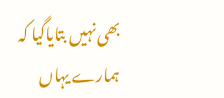بھی نہیں بتایاگیا کہ ہمارے یہاں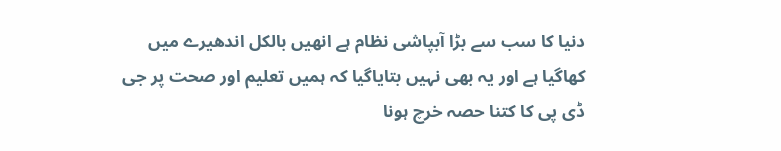دنیا کا سب سے بڑا آبپاشی نظام ہے انھیں بالکل اندھیرے میں کھاگیا ہے اور یہ بھی نہیں بتایاگیا کہ ہمیں تعلیم اور صحت پر جی ڈی پی کا کتنا حصہ خرچ ہونا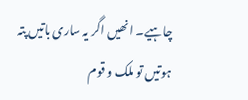چاہیے۔ انھیں اگر یہ ساری باتیں پتہ ہوتیں تو ملک و قوم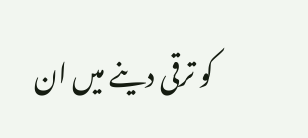کو ترقی دینے میں ان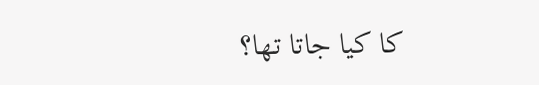کا کیا جاتا تھا؟